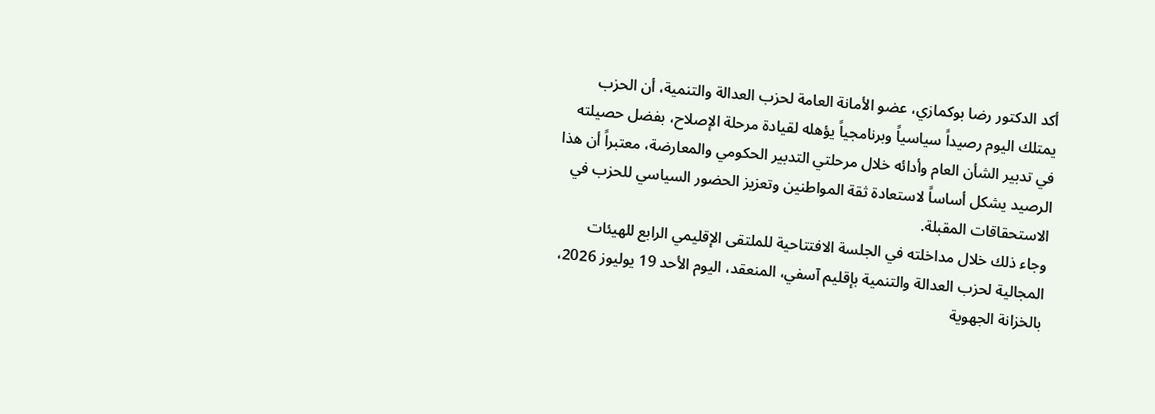أكد الدكتور رضا بوكمازي، عضو الأمانة العامة لحزب العدالة والتنمية، أن الحزب يمتلك اليوم رصيداً سياسياً وبرنامجياً يؤهله لقيادة مرحلة الإصلاح، بفضل حصيلته في تدبير الشأن العام وأدائه خلال مرحلتي التدبير الحكومي والمعارضة، معتبراً أن هذا الرصيد يشكل أساساً لاستعادة ثقة المواطنين وتعزيز الحضور السياسي للحزب في الاستحقاقات المقبلة.
وجاء ذلك خلال مداخلته في الجلسة الافتتاحية للملتقى الإقليمي الرابع للهيئات المجالية لحزب العدالة والتنمية بإقليم آسفي، المنعقد، اليوم الأحد 19 يوليوز 2026، بالخزانة الجهوية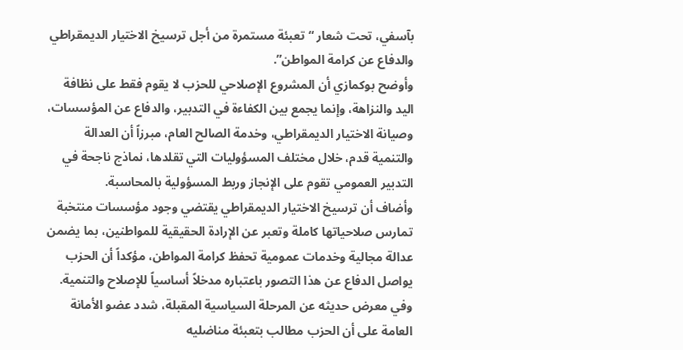بآسفي، تحت شعار “تعبئة مستمرة من أجل ترسيخ الاختيار الديمقراطي والدفاع عن كرامة المواطن”.
وأوضح بوكمازي أن المشروع الإصلاحي للحزب لا يقوم فقط على نظافة اليد والنزاهة، وإنما يجمع بين الكفاءة في التدبير، والدفاع عن المؤسسات، وصيانة الاختيار الديمقراطي، وخدمة الصالح العام، مبرزاً أن العدالة والتنمية قدم، خلال مختلف المسؤوليات التي تقلدها، نماذج ناجحة في التدبير العمومي تقوم على الإنجاز وربط المسؤولية بالمحاسبة.
وأضاف أن ترسيخ الاختيار الديمقراطي يقتضي وجود مؤسسات منتخبة تمارس صلاحياتها كاملة وتعبر عن الإرادة الحقيقية للمواطنين، بما يضمن عدالة مجالية وخدمات عمومية تحفظ كرامة المواطن، مؤكداً أن الحزب يواصل الدفاع عن هذا التصور باعتباره مدخلاً أساسياً للإصلاح والتنمية.
وفي معرض حديثه عن المرحلة السياسية المقبلة، شدد عضو الأمانة العامة على أن الحزب مطالب بتعبئة مناضليه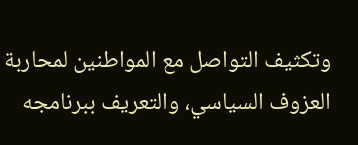وتكثيف التواصل مع المواطنين لمحاربة العزوف السياسي، والتعريف ببرنامجه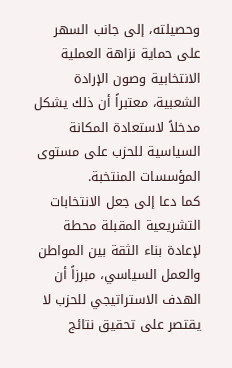وحصيلته، إلى جانب السهر على حماية نزاهة العملية الانتخابية وصون الإرادة الشعبية، معتبراً أن ذلك يشكل مدخلاً لاستعادة المكانة السياسية للحزب على مستوى المؤسسات المنتخبة.
كما دعا إلى جعل الانتخابات التشريعية المقبلة محطة لإعادة بناء الثقة بين المواطن والعمل السياسي، مبرزاً أن الهدف الاستراتيجي للحزب لا يقتصر على تحقيق نتائج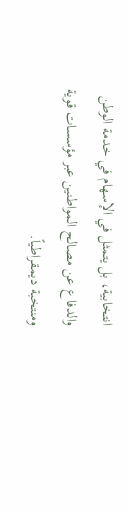انتخابية، بل يتمثل في الإسهام في خدمة الوطن والدفاع عن مصالح المواطنين عبر مؤسسات قوية ومنتخبة ديمقراطياً.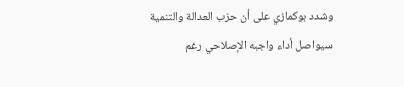وشدد بوكمازي على أن حزب العدالة والتنمية سيواصل أداء واجبه الإصلاحي رغم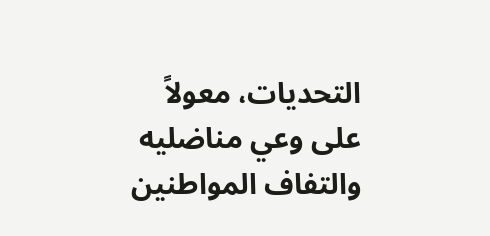التحديات، معولاً على وعي مناضليه والتفاف المواطنين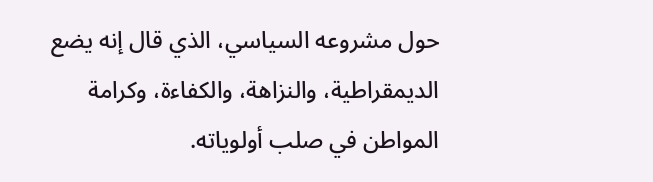حول مشروعه السياسي، الذي قال إنه يضع الديمقراطية، والنزاهة، والكفاءة، وكرامة المواطن في صلب أولوياته.